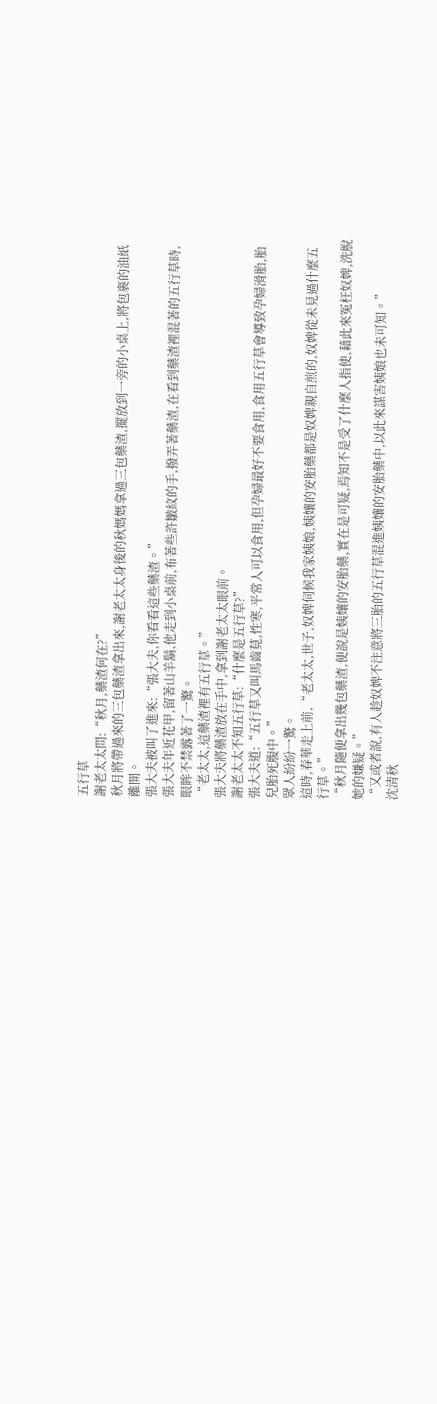五行草
謝老太太問:“秋月,藥渣何在?”
秋月將帶過來的三包藥渣拿出來,謝老太太身後的秋媽媽拿過三包藥渣,擺放到一旁的小桌上,將包裹的油紙離開。
張大夫被叫了進來:“張大夫,你看看這些藥渣。”
張大夫年近花甲,留著山羊鬍,他走到小桌前,布著些許皺紋的手,撥弄著藥渣,在看到藥渣裡混著的五行草時,眼眸不禁露著了一驚。
“老太太,這藥渣裡有五行草。”
張大夫將藥渣放在手中,拿到謝老太太眼前。
謝老太太不知五行草:“什麼是五行草?”
張大夫道:“五行草又叫馬齒莧,性寒,平常人可以食用,但孕婦最好不要食用,食用五行草會導致孕婦滑胎,胎兒胎死腹中。”
眾人紛紛一驚。
這時,春華走上前,“老太太,世子,奴婢伺候我家姨娘,姨孃的安胎藥都是奴婢親自煎的,奴婢從未見過什麼五行草。”
“秋月隨便拿出幾包藥渣,便說是姨孃的安胎藥,實在是可疑,焉知不是受了什麼人指使,藉此來冤枉奴婢,洗脫她的嫌疑。”
“又或者說,有人趁奴婢不注意將三胎的五行草混進姨孃的安胎藥中,以此來謀害姨娘也未可知。”
沈清秋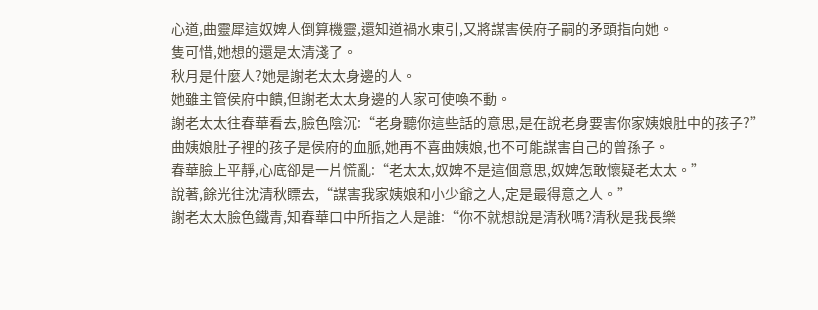心道,曲靈犀這奴婢人倒算機靈,還知道禍水東引,又將謀害侯府子嗣的矛頭指向她。
隻可惜,她想的還是太清淺了。
秋月是什麼人?她是謝老太太身邊的人。
她雖主管侯府中饋,但謝老太太身邊的人家可使喚不動。
謝老太太往春華看去,臉色陰沉:“老身聽你這些話的意思,是在說老身要害你家姨娘肚中的孩子?”
曲姨娘肚子裡的孩子是侯府的血脈,她再不喜曲姨娘,也不可能謀害自己的曾孫子。
春華臉上平靜,心底卻是一片慌亂:“老太太,奴婢不是這個意思,奴婢怎敢懷疑老太太。”
說著,餘光往沈清秋瞟去,“謀害我家姨娘和小少爺之人,定是最得意之人。”
謝老太太臉色鐵青,知春華口中所指之人是誰:“你不就想說是清秋嗎?清秋是我長樂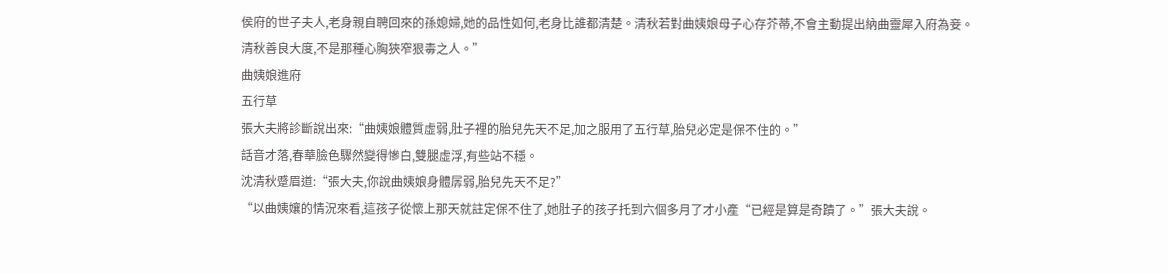侯府的世子夫人,老身親自聘回來的孫媳婦,她的品性如何,老身比誰都清楚。清秋若對曲姨娘母子心存芥蒂,不會主動提出納曲靈犀入府為妾。清秋善良大度,不是那種心胸狹窄狠毒之人。”
曲姨娘進府
五行草
張大夫將診斷說出來:“曲姨娘體質虛弱,肚子裡的胎兒先天不足,加之服用了五行草,胎兒必定是保不住的。”
話音才落,春華臉色驟然變得慘白,雙腿虛浮,有些站不穩。
沈清秋蹙眉道:“張大夫,你說曲姨娘身體孱弱,胎兒先天不足?”
“以曲姨孃的情況來看,這孩子從懷上那天就註定保不住了,她肚子的孩子托到六個多月了才小產“已經是算是奇蹟了。”張大夫說。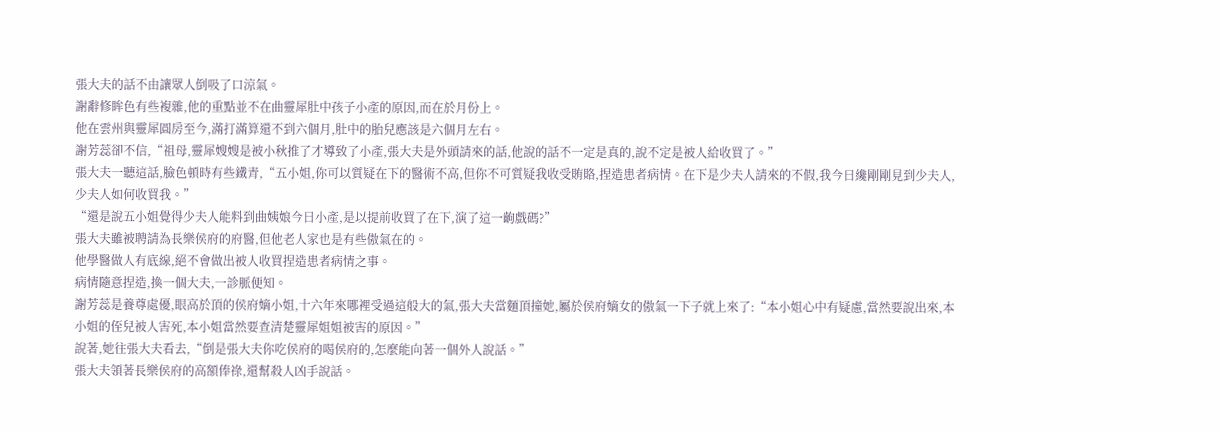張大夫的話不由讓眾人倒吸了口涼氣。
謝辭修眸色有些複雜,他的重點並不在曲靈犀肚中孩子小產的原因,而在於月份上。
他在雲州與靈犀圓房至今,滿打滿算還不到六個月,肚中的胎兒應該是六個月左右。
謝芳蕊卻不信,“祖母,靈犀嫂嫂是被小秋推了才導致了小產,張大夫是外頭請來的話,他說的話不一定是真的,說不定是被人給收買了。”
張大夫一聽這話,臉色頓時有些鐵青,“五小姐,你可以質疑在下的醫術不高,但你不可質疑我收受賄賂,捏造患者病情。在下是少夫人請來的不假,我今日纔剛剛見到少夫人,少夫人如何收買我。”
“還是說五小姐覺得少夫人能料到曲姨娘今日小產,是以提前收買了在下,演了這一齣戲碼?”
張大夫雖被聘請為長樂侯府的府醫,但他老人家也是有些傲氣在的。
他學醫做人有底線,絕不會做出被人收買捏造患者病情之事。
病情隨意捏造,換一個大夫,一診脈便知。
謝芳蕊是養尊處優,眼高於頂的侯府嫡小姐,十六年來哪裡受過這般大的氣,張大夫當麵頂撞她,屬於侯府嫡女的傲氣一下子就上來了:“本小姐心中有疑慮,當然要說出來,本小姐的侄兒被人害死,本小姐當然要查清楚靈犀姐姐被害的原因。”
說著,她往張大夫看去,“倒是張大夫你吃侯府的喝侯府的,怎麼能向著一個外人說話。”
張大夫領著長樂侯府的高額俸祿,還幫殺人凶手說話。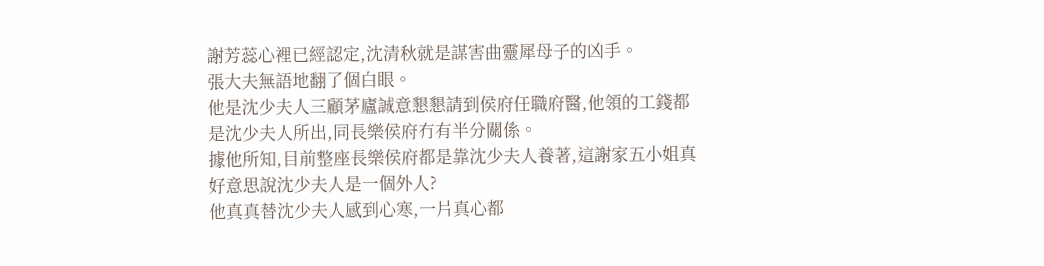謝芳蕊心裡已經認定,沈清秋就是謀害曲靈犀母子的凶手。
張大夫無語地翻了個白眼。
他是沈少夫人三顧茅廬誠意懇懇請到侯府任職府醫,他領的工錢都是沈少夫人所出,同長樂侯府冇有半分關係。
據他所知,目前整座長樂侯府都是靠沈少夫人養著,這謝家五小姐真好意思說沈少夫人是一個外人?
他真真替沈少夫人感到心寒,一片真心都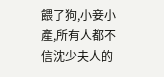餵了狗,小妾小產,所有人都不信沈少夫人的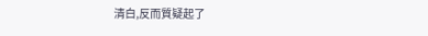清白,反而質疑起了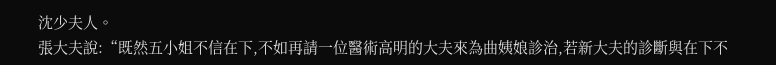沈少夫人。
張大夫說:“既然五小姐不信在下,不如再請一位醫術高明的大夫來為曲姨娘診治,若新大夫的診斷與在下不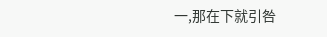一,那在下就引咎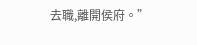去職,離開侯府。”